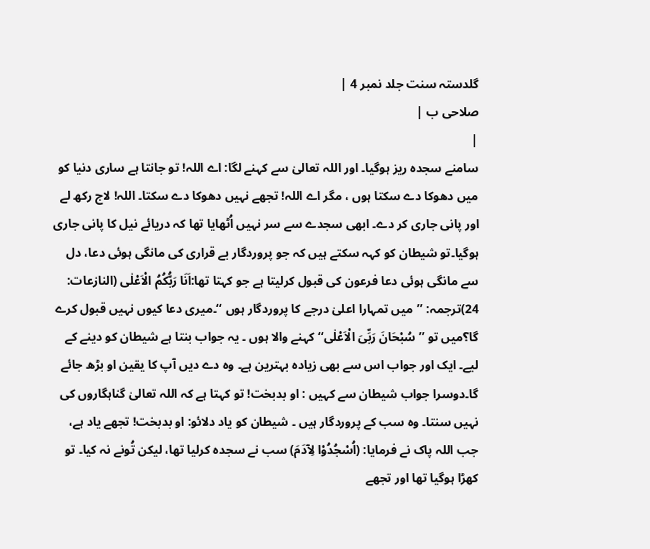گلدستہ سنت جلد نمبر 4 |
صلاحی ب |
|
سامنے سجدہ ریز ہوگیا۔ اور اللہ تعالیٰ سے کہنے لگا: اے اللہ! تو جانتا ہے ساری دنیا کو میں دھوکا دے سکتا ہوں ، مگر اے اللہ! تجھے نہیں دھوکا دے سکتا۔ اللہ! لاج رکھ لے اور پانی جاری کر دے۔ ابھی سجدے سے سر نہیں اُٹھایا تھا کہ دریائے نیل کا پانی جاری ہوگیا۔تو شیطان کو کہہ سکتے ہیں کہ جو پروردگار بے قراری کی مانگی ہوئی دعا، دل سے مانگی ہوئی دعا فرعون کی قبول کرلیتا ہے جو کہتا تھا:اَنَا رَبُّكُمُ الْاَعْلٰى (النازعات: 24)ترجمہ: ’’میں تمہارا اعلیٰ درجے کا پروردگار ہوں ‘‘۔میری دعا کیوں نہیں قبول کرے گا؟میں تو ’’سُبْحَانَ رَبِّیَ الْاَعْلٰی‘‘ کہنے والا ہوں ۔ یہ جواب بنتا ہے شیطان کو دینے کے لیے۔ ایک اور جواب اس سے بھی زیادہ بہترین ہے۔ وہ دے دیں آپ کا یقین او بڑھ جائے گا۔دوسرا جواب شیطان سے کہیں : او بدبخت! تو کہتا ہے کہ اللہ تعالیٰ گناہگاروں کی نہیں سنتا۔ وہ سب کے پروردگار ہیں ۔ شیطان کو یاد دلائو: او بدبخت! تجھے یاد ہے، جب اللہ پاک نے فرمایا: (اُسْجُدُوْا لِآدَمَ) سب نے سجدہ کرلیا تھا، لیکن تُونے نہ کیا۔ تو کھڑا ہوگیا تھا اور تجھے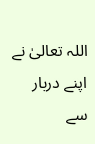اللہ تعالیٰ نے اپنے دربار سے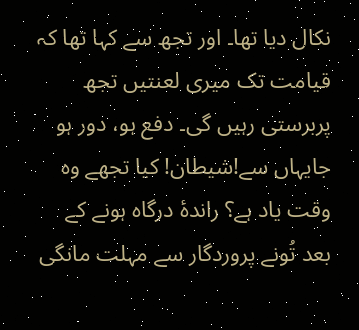نکال دیا تھا۔ اور تجھ سے کہا تھا کہ قیامت تک میری لعنتیں تجھ پربرستی رہیں گی۔ دفع ہو، دور ہو جایہاں سے!شیطان! کیا تجھے وہ وقت یاد ہے؟ راندۂ درگاہ ہونے کے بعد تُونے پروردگار سے مہلت مانگی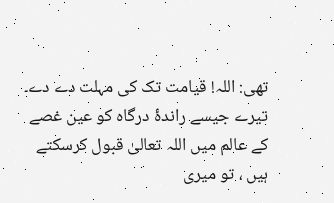تھی: اللہ! قیامت تک کی مہلت دے دے۔ تیرے جیسے راندۂ درگاہ کو عین غصے کے عالم میں اللہ تعالیٰ قبول کرسکتے ہیں ، تو میری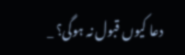دعا کیوں قبول نہ ہوگی؟ _